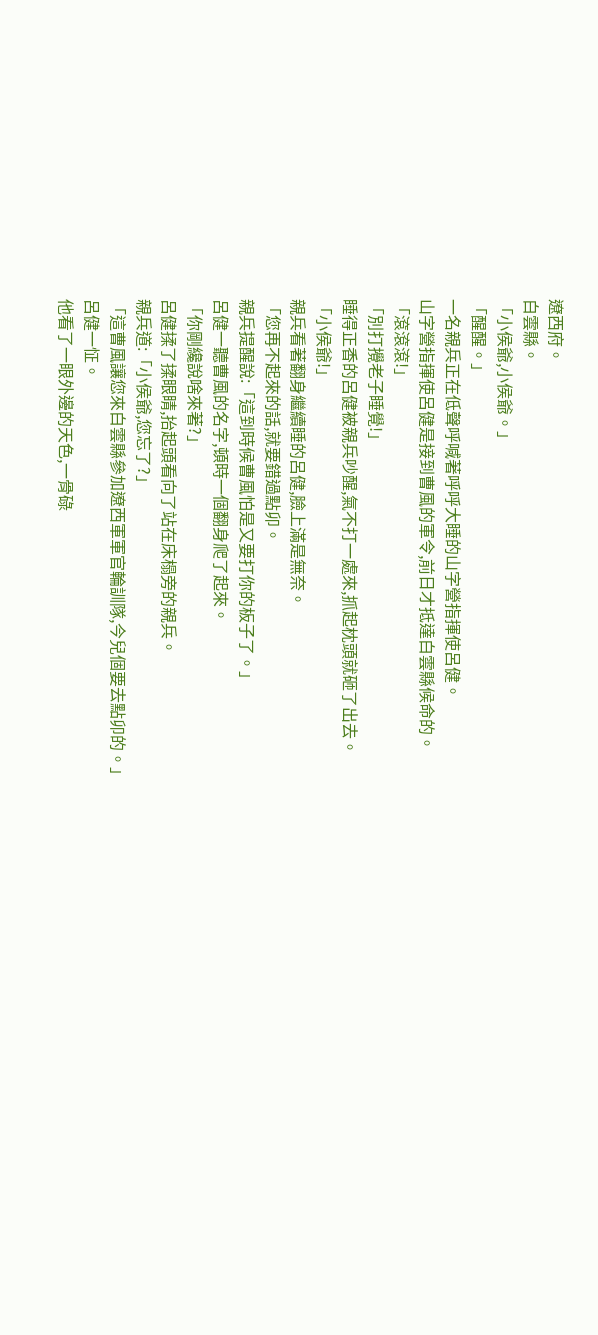遼西府。
白雲縣。
「小侯爺,小侯爺。」
「醒醒。」
一名親兵正在低聲呼喊著呼呼大睡的山字營指揮使呂健。
山字營指揮使呂健是接到曹風的軍令,前日才抵達白雲縣候命的。
「滾滾滾!」
「別打攪老子睡覺!」
睡得正香的呂健被親兵吵醒,氣不打一處來,抓起枕頭就砸了出去。
「小侯爺!」
親兵看著翻身繼續睡的呂健,臉上滿是無奈。
「您再不起來的話,就要錯過點卯。
親兵提醒說:「這到時候曹風怕是又要打你的板子了。」
呂健一聽曹風的名字,頓時一個翻身爬了起來。
「你剛纔說啥來著?」
呂健揉了揉眼睛,抬起頭看向了站在床榻旁的親兵。
親兵道:「小侯爺,您忘了?」
「這曹風讓您來白雲縣參加遼西軍軍官輪訓隊,今兒個要去點卯的。」
呂健一怔。
他看了一眼外邊的天色,一骨碌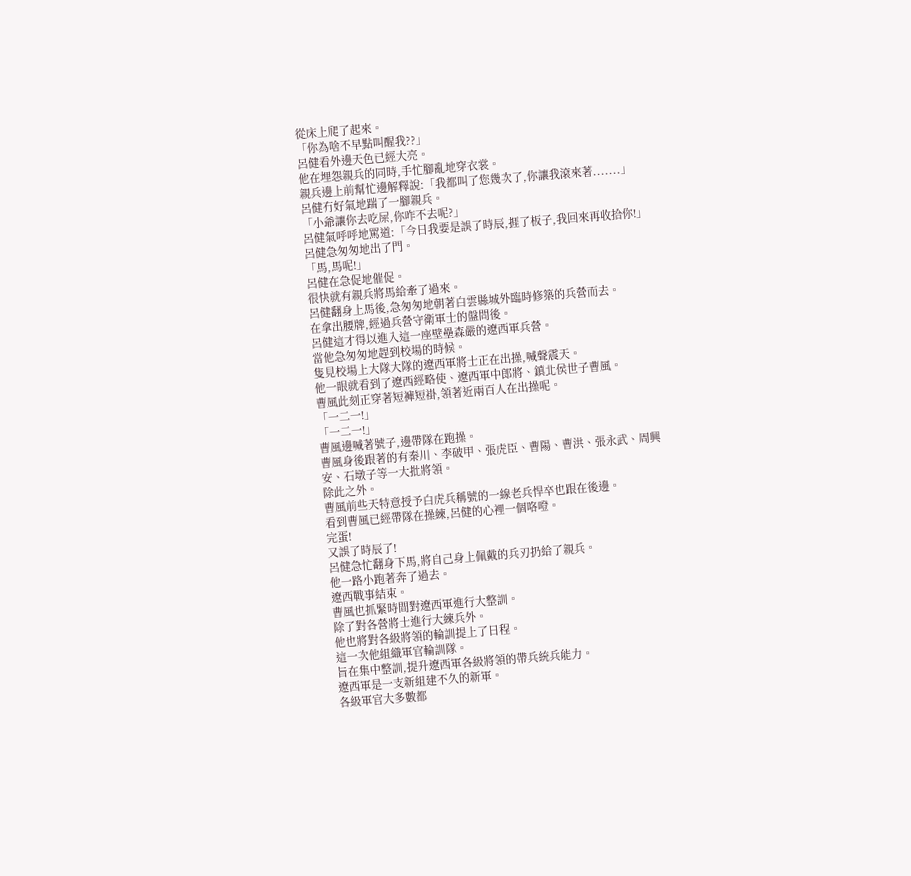從床上爬了起來。
「你為啥不早點叫醒我??」
呂健看外邊天色已經大亮。
他在埋怨親兵的同時,手忙腳亂地穿衣裳。
親兵邊上前幫忙邊解釋說:「我都叫了您幾次了,你讓我滾來著.......」
呂健冇好氣地踹了一腳親兵。
「小爺讓你去吃屎,你咋不去呢?」
呂健氣呼呼地罵道:「今日我要是誤了時辰,捱了板子,我回來再收拾你!」
呂健急匆匆地出了門。
「馬,馬呢!」
呂健在急促地催促。
很快就有親兵將馬給牽了過來。
呂健翻身上馬後,急匆匆地朝著白雲縣城外臨時修築的兵營而去。
在拿出腰牌,經過兵營守衛軍士的盤問後。
呂健這才得以進入這一座壁壘森嚴的遼西軍兵營。
當他急匆匆地趕到校場的時候。
隻見校場上大隊大隊的遼西軍將士正在出操,喊聲震天。
他一眼就看到了遼西經略使、遼西軍中郎將、鎮北侯世子曹風。
曹風此刻正穿著短褲短褂,領著近兩百人在出操呢。
「一二一!」
「一二一!」
曹風邊喊著號子,邊帶隊在跑操。
曹風身後跟著的有秦川、李破甲、張虎臣、曹陽、曹洪、張永武、周興安、石墩子等一大批將領。
除此之外。
曹風前些天特意授予白虎兵稱號的一線老兵悍卒也跟在後邊。
看到曹風已經帶隊在操練,呂健的心裡一個咯噔。
完蛋!
又誤了時辰了!
呂健急忙翻身下馬,將自己身上佩戴的兵刃扔給了親兵。
他一路小跑著奔了過去。
遼西戰事結束。
曹風也抓緊時間對遼西軍進行大整訓。
除了對各營將士進行大練兵外。
他也將對各級將領的輪訓提上了日程。
這一次他組織軍官輪訓隊。
旨在集中整訓,提升遼西軍各級將領的帶兵統兵能力。
遼西軍是一支新組建不久的新軍。
各級軍官大多數都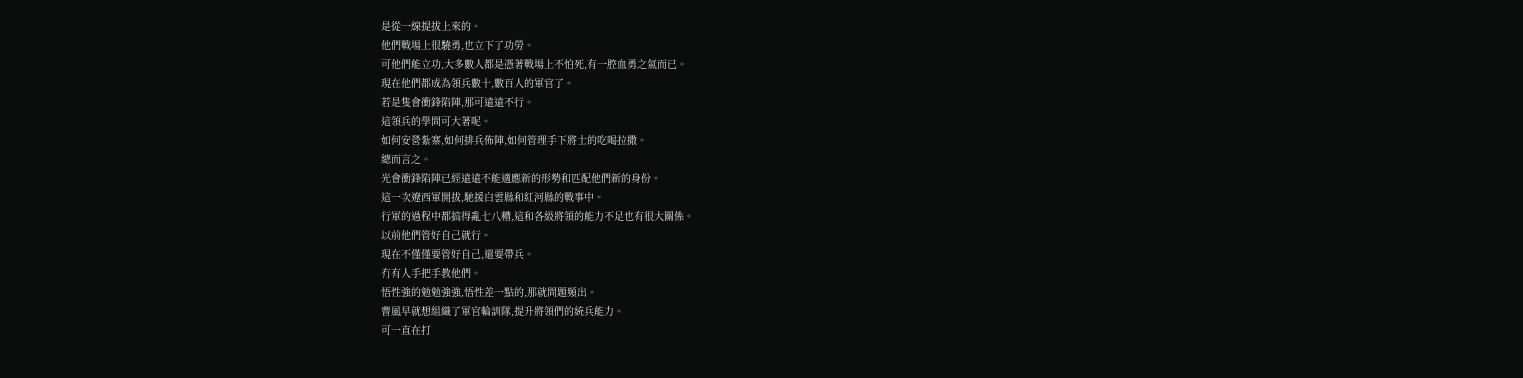是從一線提拔上來的。
他們戰場上很驍勇,也立下了功勞。
可他們能立功,大多數人都是憑著戰場上不怕死,有一腔血勇之氣而已。
現在他們都成為領兵數十,數百人的軍官了。
若是隻會衝鋒陷陣,那可遠遠不行。
這領兵的學問可大著呢。
如何安營紮寨,如何排兵佈陣,如何管理手下將士的吃喝拉撒。
總而言之。
光會衝鋒陷陣已經遠遠不能適應新的形勢和匹配他們新的身份。
這一次遼西軍開拔,馳援白雲縣和紅河縣的戰事中。
行軍的過程中都搞得亂七八糟,這和各級將領的能力不足也有很大關係。
以前他們管好自己就行。
現在不僅僅要管好自己,還要帶兵。
冇有人手把手教他們。
悟性強的勉勉強強,悟性差一點的,那就問題頻出。
曹風早就想組織了軍官輪訓隊,提升將領們的統兵能力。
可一直在打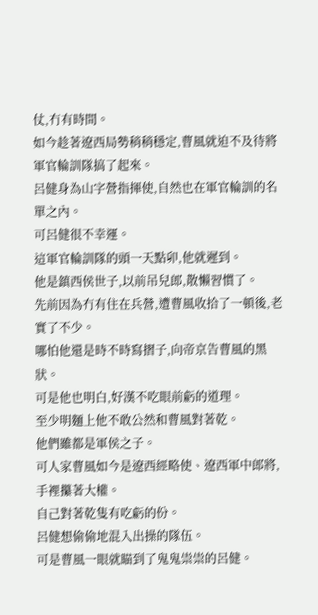仗,冇有時間。
如今趁著遼西局勢稍稍穩定,曹風就迫不及待將軍官輪訓隊搞了起來。
呂健身為山字營指揮使,自然也在軍官輪訓的名單之內。
可呂健很不幸運。
這軍官輪訓隊的頭一天點卯,他就遲到。
他是鎮西侯世子,以前吊兒郎,散懶習慣了。
先前因為冇有住在兵營,遭曹風收拾了一頓後,老實了不少。
哪怕他還是時不時寫摺子,向帝京告曹風的黑狀。
可是他也明白,好漢不吃眼前虧的道理。
至少明麵上他不敢公然和曹風對著乾。
他們雖都是軍侯之子。
可人家曹風如今是遼西經略使、遼西軍中郎將,手裡攥著大權。
自己對著乾隻有吃虧的份。
呂健想偷偷地混入出操的隊伍。
可是曹風一眼就瞄到了鬼鬼祟祟的呂健。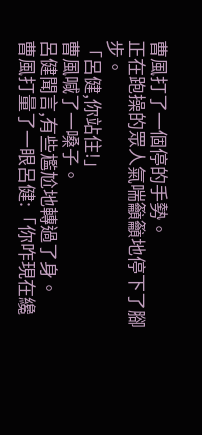曹風打了一個停的手勢。
正在跑操的眾人氣喘籲籲地停下了腳步。
「呂健,你站住!」
曹風喊了一嗓子。
呂健聞言,有些尷尬地轉過了身。
曹風打量了一眼呂健:「你咋現在纔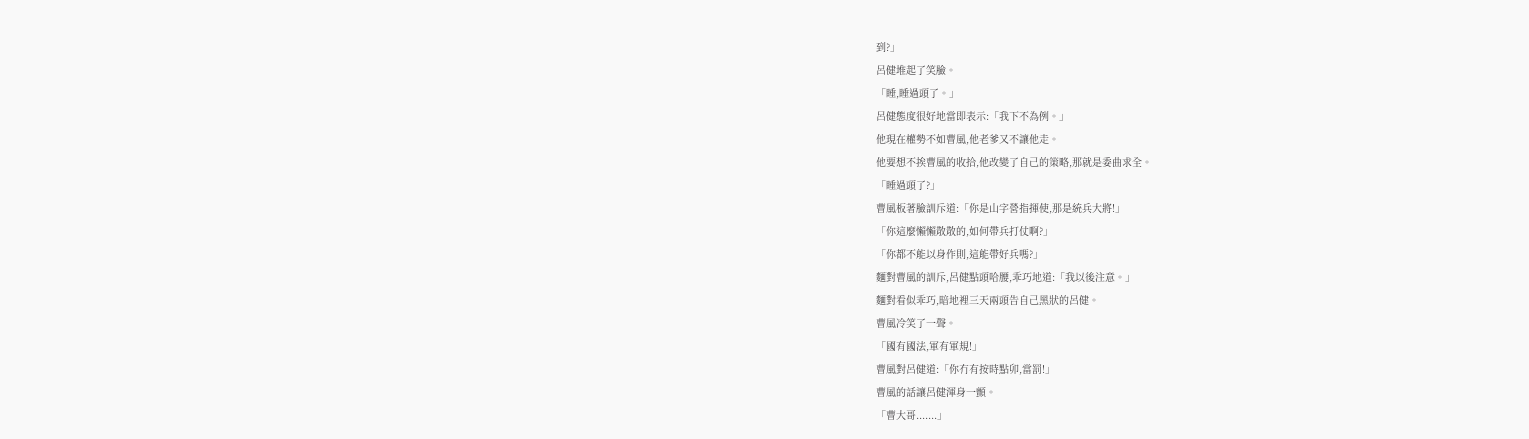到?」
呂健堆起了笑臉。
「睡,睡過頭了。」
呂健態度很好地當即表示:「我下不為例。」
他現在權勢不如曹風,他老爹又不讓他走。
他要想不挨曹風的收拾,他改變了自己的策略,那就是委曲求全。
「睡過頭了?」
曹風板著臉訓斥道:「你是山字營指揮使,那是統兵大將!」
「你這麼懶懶散散的,如何帶兵打仗啊?」
「你都不能以身作則,這能帶好兵嗎?」
麵對曹風的訓斥,呂健點頭哈腰,乖巧地道:「我以後注意。」
麵對看似乖巧,暗地裡三天兩頭告自己黑狀的呂健。
曹風冷笑了一聲。
「國有國法,軍有軍規!」
曹風對呂健道:「你冇有按時點卯,當罰!」
曹風的話讓呂健渾身一顫。
「曹大哥.......」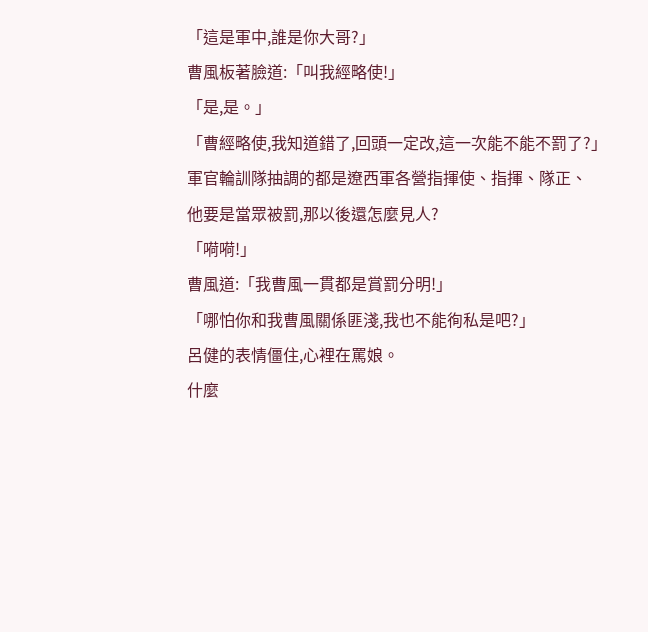「這是軍中,誰是你大哥?」
曹風板著臉道:「叫我經略使!」
「是,是。」
「曹經略使,我知道錯了,回頭一定改,這一次能不能不罰了?」
軍官輪訓隊抽調的都是遼西軍各營指揮使、指揮、隊正、
他要是當眾被罰,那以後還怎麼見人?
「嗬嗬!」
曹風道:「我曹風一貫都是賞罰分明!」
「哪怕你和我曹風關係匪淺,我也不能徇私是吧?」
呂健的表情僵住,心裡在罵娘。
什麼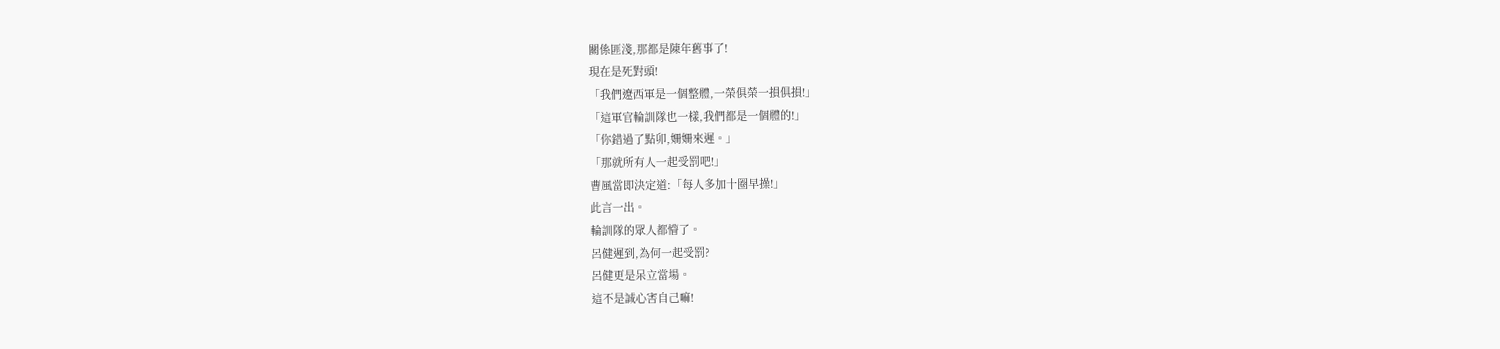關係匪淺,那都是陳年舊事了!
現在是死對頭!
「我們遼西軍是一個整體,一榮俱榮一損俱損!」
「這軍官輪訓隊也一樣,我們都是一個體的!」
「你錯過了點卯,姍姍來遲。」
「那就所有人一起受罰吧!」
曹風當即決定道:「每人多加十圈早操!」
此言一出。
輪訓隊的眾人都懵了。
呂健遲到,為何一起受罰?
呂健更是呆立當場。
這不是誠心害自己嘛!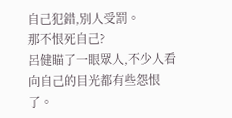自己犯錯,別人受罰。
那不恨死自己?
呂健瞄了一眼眾人,不少人看向自己的目光都有些怨恨了。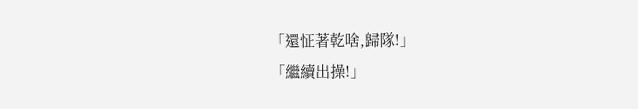「還怔著乾啥,歸隊!」
「繼續出操!」